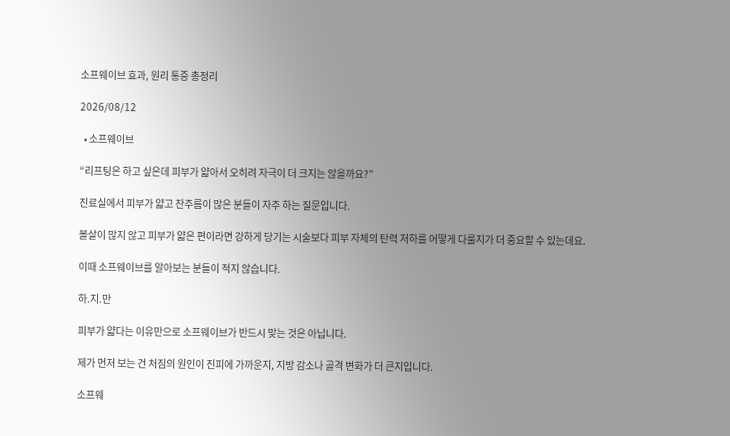소프웨이브 효과, 원리 통증 총정리

2026/08/12

  • 소프웨이브

“리프팅은 하고 싶은데 피부가 얇아서 오히려 자극이 더 크지는 않을까요?”

진료실에서 피부가 얇고 잔주름이 많은 분들이 자주 하는 질문입니다.

볼살이 많지 않고 피부가 얇은 편이라면 강하게 당기는 시술보다 피부 자체의 탄력 저하를 어떻게 다룰지가 더 중요할 수 있는데요.

이때 소프웨이브를 알아보는 분들이 적지 않습니다.

하.지.만

피부가 얇다는 이유만으로 소프웨이브가 반드시 맞는 것은 아닙니다.

제가 먼저 보는 건 처짐의 원인이 진피에 가까운지, 지방 감소나 골격 변화가 더 큰지입니다.

소프웨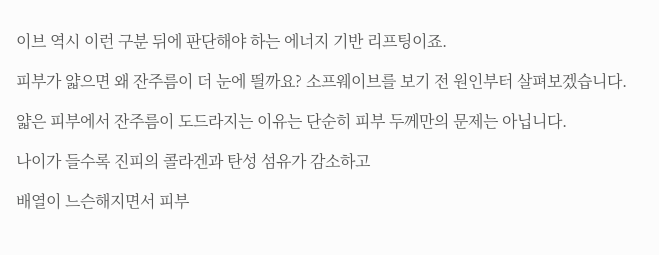이브 역시 이런 구분 뒤에 판단해야 하는 에너지 기반 리프팅이죠.

피부가 얇으면 왜 잔주름이 더 눈에 띌까요? 소프웨이브를 보기 전 원인부터 살펴보겠습니다.

얇은 피부에서 잔주름이 도드라지는 이유는 단순히 피부 두께만의 문제는 아닙니다.

나이가 들수록 진피의 콜라겐과 탄성 섬유가 감소하고

배열이 느슨해지면서 피부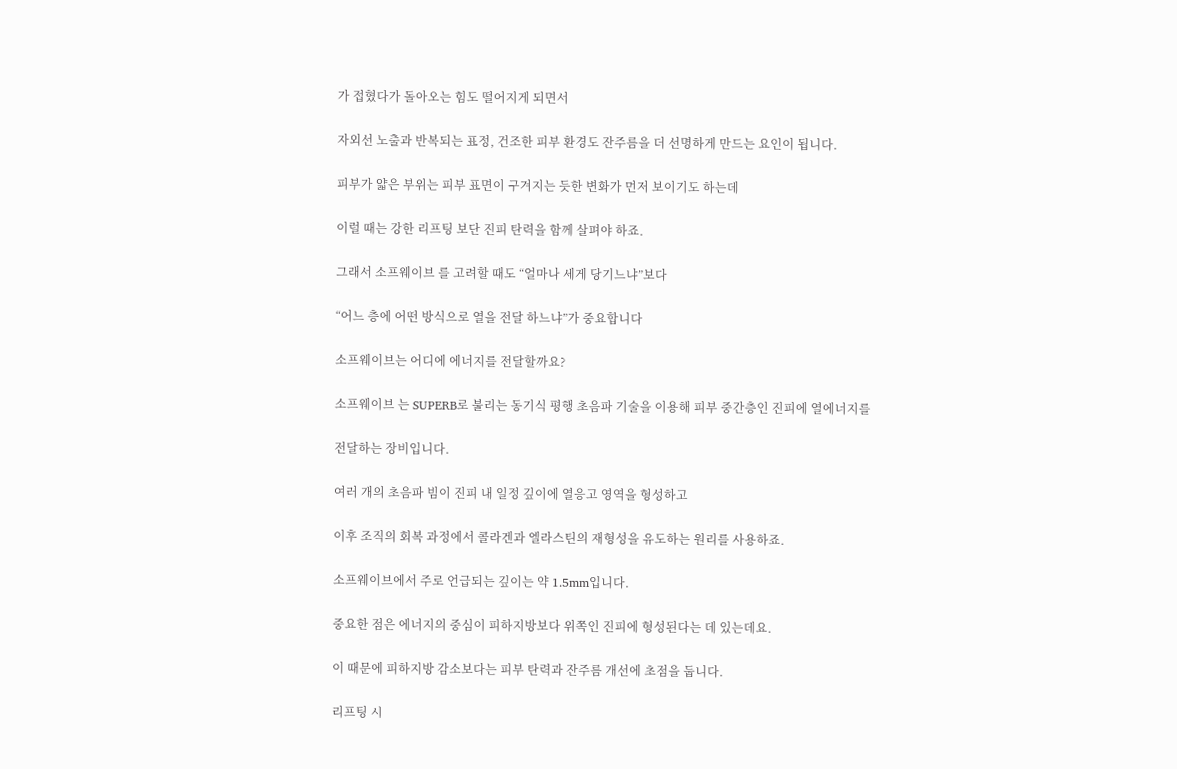가 접혔다가 돌아오는 힘도 떨어지게 되면서

자외선 노출과 반복되는 표정, 건조한 피부 환경도 잔주름을 더 선명하게 만드는 요인이 됩니다.

피부가 얇은 부위는 피부 표면이 구겨지는 듯한 변화가 먼저 보이기도 하는데

이럴 때는 강한 리프팅 보단 진피 탄력을 함께 살펴야 하죠.

그래서 소프웨이브 를 고려할 때도 “얼마나 세게 당기느냐”보다

“어느 층에 어떤 방식으로 열을 전달 하느냐”가 중요합니다

소프웨이브는 어디에 에너지를 전달할까요?

소프웨이브 는 SUPERB로 불리는 동기식 평행 초음파 기술을 이용해 피부 중간층인 진피에 열에너지를

전달하는 장비입니다.

여러 개의 초음파 빔이 진피 내 일정 깊이에 열응고 영역을 형성하고

이후 조직의 회복 과정에서 콜라겐과 엘라스틴의 재형성을 유도하는 원리를 사용하죠.

소프웨이브에서 주로 언급되는 깊이는 약 1.5mm입니다.

중요한 점은 에너지의 중심이 피하지방보다 위쪽인 진피에 형성된다는 데 있는데요.

이 때문에 피하지방 감소보다는 피부 탄력과 잔주름 개선에 초점을 둡니다.

리프팅 시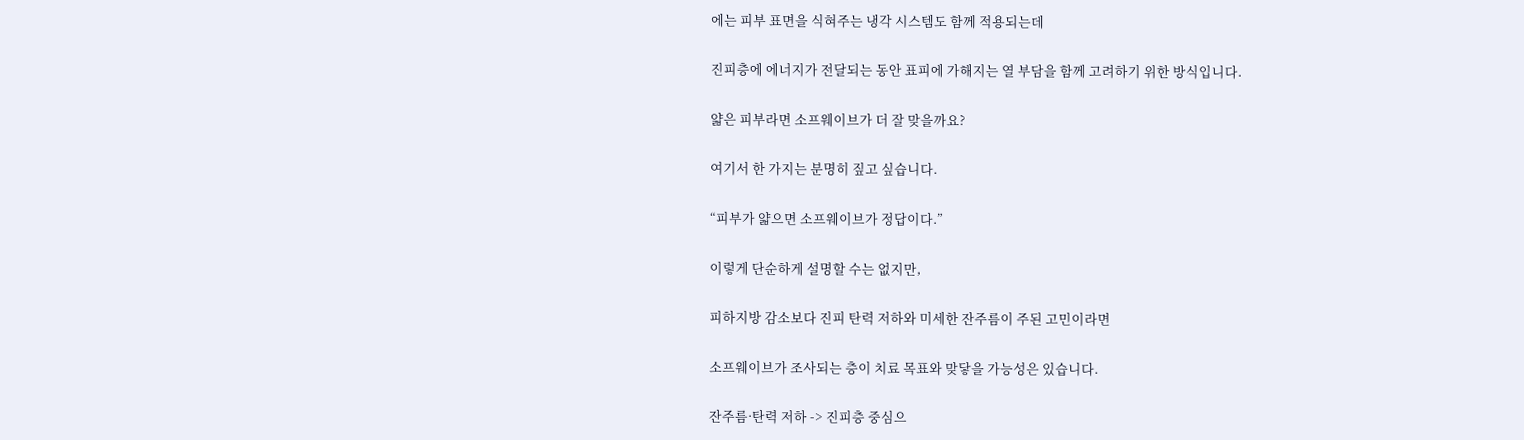에는 피부 표면을 식혀주는 냉각 시스템도 함께 적용되는데

진피층에 에너지가 전달되는 동안 표피에 가해지는 열 부담을 함께 고려하기 위한 방식입니다.

얇은 피부라면 소프웨이브가 더 잘 맞을까요?

여기서 한 가지는 분명히 짚고 싶습니다.

“피부가 얇으면 소프웨이브가 정답이다.”

이렇게 단순하게 설명할 수는 없지만,

피하지방 감소보다 진피 탄력 저하와 미세한 잔주름이 주된 고민이라면

소프웨이브가 조사되는 층이 치료 목표와 맞닿을 가능성은 있습니다.

잔주름·탄력 저하 -> 진피층 중심으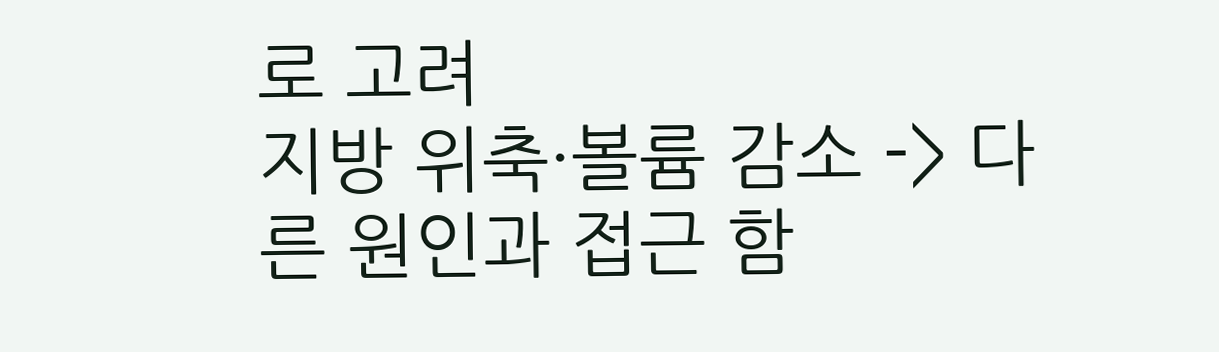로 고려
지방 위축·볼륨 감소 -> 다른 원인과 접근 함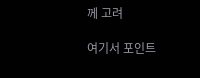께 고려

여기서 포인트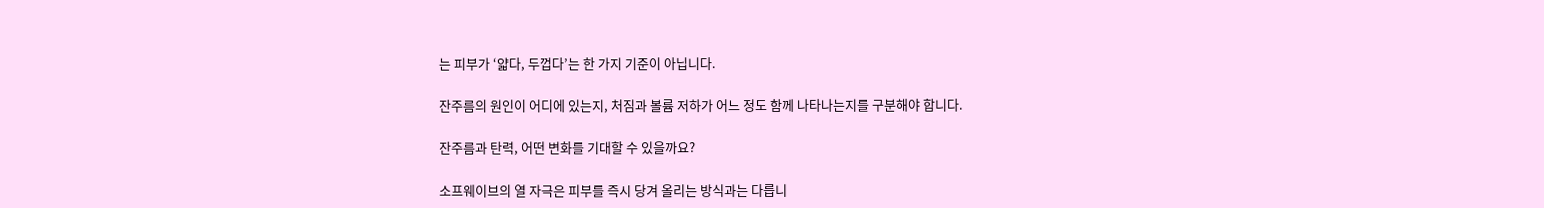는 피부가 ‘얇다, 두껍다’는 한 가지 기준이 아닙니다.

잔주름의 원인이 어디에 있는지, 처짐과 볼륨 저하가 어느 정도 함께 나타나는지를 구분해야 합니다.

잔주름과 탄력, 어떤 변화를 기대할 수 있을까요?

소프웨이브의 열 자극은 피부를 즉시 당겨 올리는 방식과는 다릅니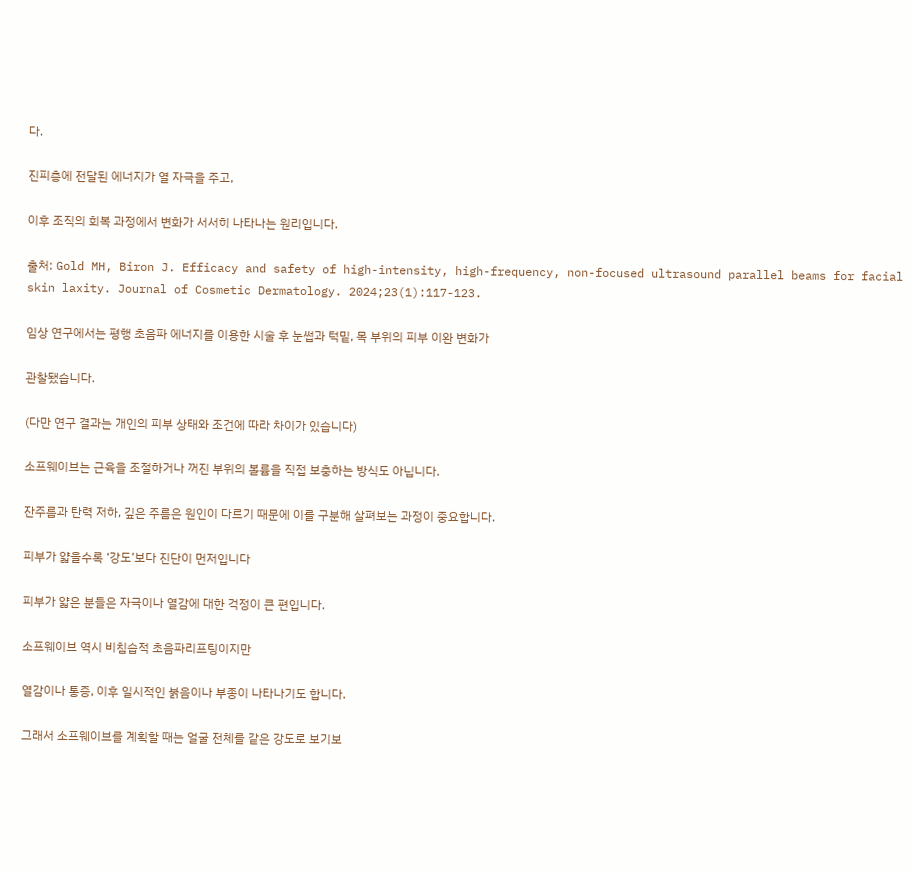다.

진피층에 전달된 에너지가 열 자극을 주고,

이후 조직의 회복 과정에서 변화가 서서히 나타나는 원리입니다.

출처: Gold MH, Biron J. Efficacy and safety of high-intensity, high-frequency, non-focused ultrasound parallel beams for facial skin laxity. Journal of Cosmetic Dermatology. 2024;23(1):117-123.

임상 연구에서는 평행 초음파 에너지를 이용한 시술 후 눈썹과 턱밑, 목 부위의 피부 이완 변화가

관찰됐습니다.

(다만 연구 결과는 개인의 피부 상태와 조건에 따라 차이가 있습니다)

소프웨이브는 근육을 조절하거나 꺼진 부위의 볼륨을 직접 보충하는 방식도 아닙니다.

잔주름과 탄력 저하, 깊은 주름은 원인이 다르기 때문에 이를 구분해 살펴보는 과정이 중요합니다.

피부가 얇을수록 ‘강도’보다 진단이 먼저입니다

피부가 얇은 분들은 자극이나 열감에 대한 걱정이 큰 편입니다.

소프웨이브 역시 비침습적 초음파리프팅이지만

열감이나 통증, 이후 일시적인 붉음이나 부종이 나타나기도 합니다.

그래서 소프웨이브를 계획할 때는 얼굴 전체를 같은 강도로 보기보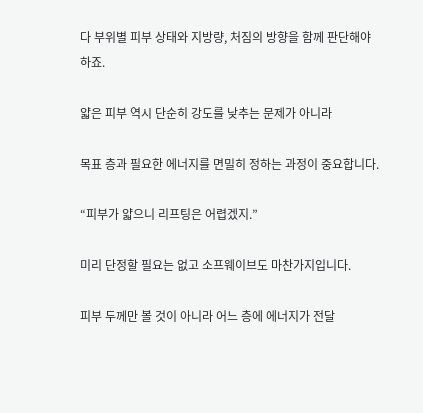다 부위별 피부 상태와 지방량, 처짐의 방향을 함께 판단해야 하죠.

얇은 피부 역시 단순히 강도를 낮추는 문제가 아니라

목표 층과 필요한 에너지를 면밀히 정하는 과정이 중요합니다.

“피부가 얇으니 리프팅은 어렵겠지.”

미리 단정할 필요는 없고 소프웨이브도 마찬가지입니다.

피부 두께만 볼 것이 아니라 어느 층에 에너지가 전달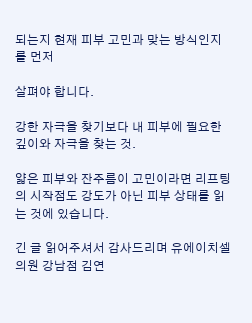되는지 현재 피부 고민과 맞는 방식인지를 먼저

살펴야 합니다.

강한 자극을 찾기보다 내 피부에 필요한 깊이와 자극을 찾는 것.

얇은 피부와 잔주름이 고민이라면 리프팅의 시작점도 강도가 아닌 피부 상태를 읽는 것에 있습니다.

긴 글 읽어주셔서 감사드리며 유에이치셀의원 강남점 김연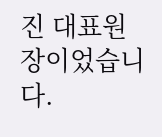진 대표원장이었습니다.